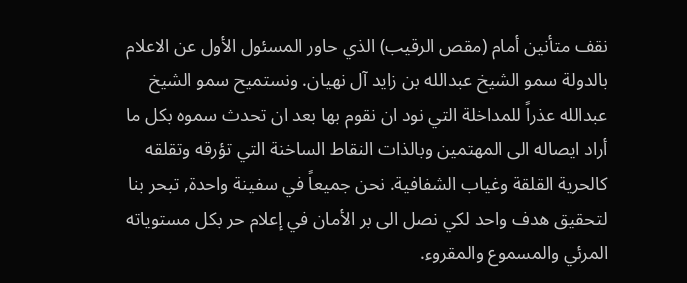نقف متأنين أمام (مقص الرقيب) الذي حاور المسئول الأول عن الاعلام بالدولة سمو الشيخ عبدالله بن زايد آل نهيان. ونستميح سمو الشيخ عبدالله عذراً للمداخلة التي نود ان نقوم بها بعد ان تحدث سموه بكل ما أراد ايصاله الى المهتمين وبالذات النقاط الساخنة التي تؤرقه وتقلقه كالحرية القلقة وغياب الشفافية. نحن جميعاً في سفينة واحدة, تبحر بنا لتحقيق هدف واحد لكي نصل الى بر الأمان في إعلام حر بكل مستوياته المرئي والمسموع والمقروء.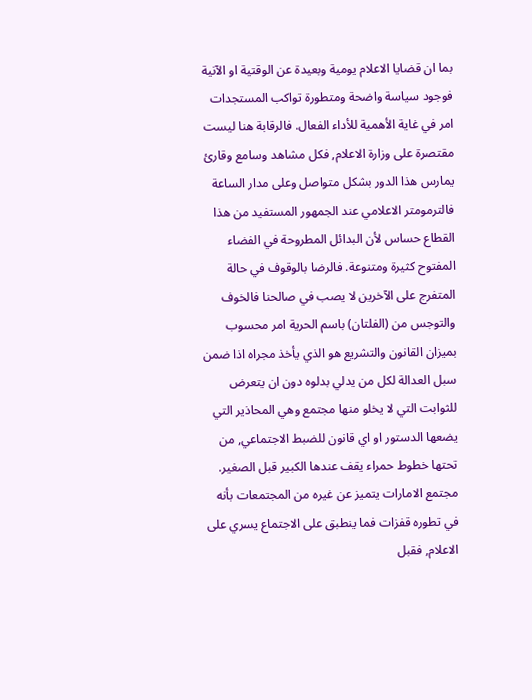بما ان قضايا الاعلام يومية وبعيدة عن الوقتية او الآنية فوجود سياسة واضحة ومتطورة تواكب المستجدات امر في غاية الأهمية للأداء الفعال. فالرقابة هنا ليست مقتصرة على وزارة الاعلام, فكل مشاهد وسامع وقارئ يمارس هذا الدور بشكل متواصل وعلى مدار الساعة فالترمومتر الاعلامي عند الجمهور المستفيد من هذا القطاع حساس لأن البدائل المطروحة في الفضاء المفتوح كثيرة ومتنوعة. فالرضا بالوقوف في حالة المتفرج على الآخرين لا يصب في صالحنا فالخوف والتوجس من (الفلتان) باسم الحرية امر محسوب بميزان القانون والتشريع هو الذي يأخذ مجراه اذا ضمن سبل العدالة لكل من يدلي بدلوه دون ان يتعرض للثوابت التي لا يخلو منها مجتمع وهي المحاذير التي يضعها الدستور او اي قانون للضبط الاجتماعي, من تحتها خطوط حمراء يقف عندها الكبير قبل الصغير. مجتمع الامارات يتميز عن غيره من المجتمعات بأنه في تطوره قفزات فما ينطبق على الاجتماع يسري على الاعلام, فقبل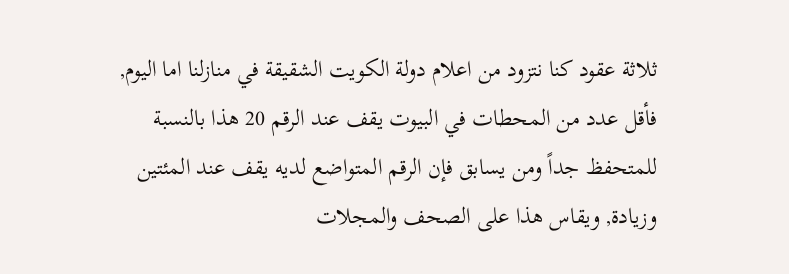ثلاثة عقود كنا نتزود من اعلام دولة الكويت الشقيقة في منازلنا اما اليوم, فأقل عدد من المحطات في البيوت يقف عند الرقم 20 هذا بالنسبة للمتحفظ جداً ومن يسابق فإن الرقم المتواضع لديه يقف عند المئتين وزيادة, ويقاس هذا على الصحف والمجلات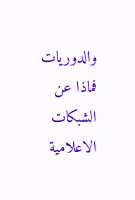والدوريات فماذا عن الشبكات الاعلامية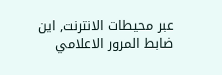عبر محيطات الانترنت, اين ضابط المرور الاعلامي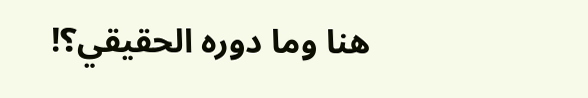هنا وما دوره الحقيقي؟!